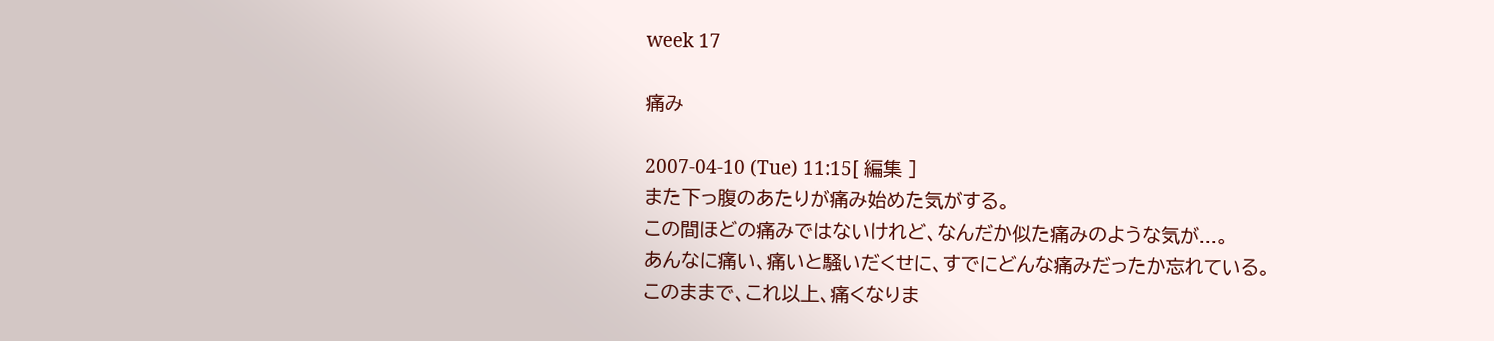week 17

痛み

2007-04-10 (Tue) 11:15[ 編集 ]
また下っ腹のあたりが痛み始めた気がする。
この間ほどの痛みではないけれど、なんだか似た痛みのような気が...。
あんなに痛い、痛いと騒いだくせに、すでにどんな痛みだったか忘れている。
このままで、これ以上、痛くなりま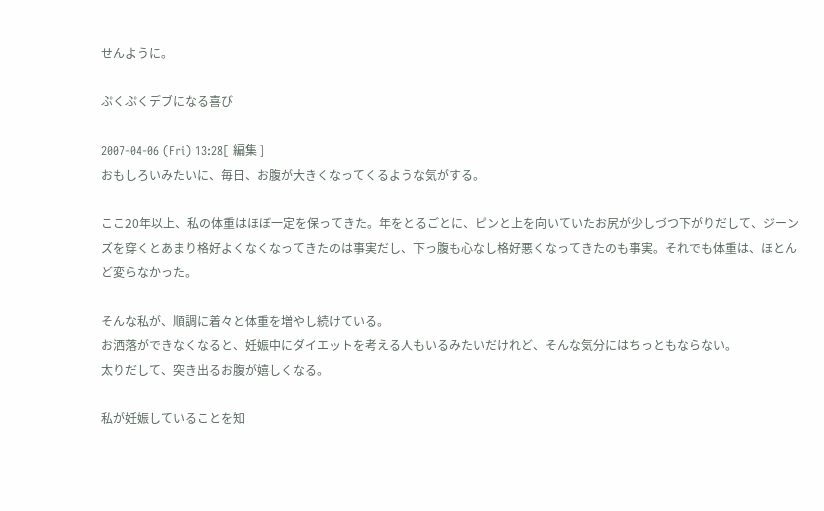せんように。

ぷくぷくデブになる喜び

2007-04-06 (Fri) 13:28[ 編集 ]
おもしろいみたいに、毎日、お腹が大きくなってくるような気がする。

ここ20年以上、私の体重はほぼ一定を保ってきた。年をとるごとに、ピンと上を向いていたお尻が少しづつ下がりだして、ジーンズを穿くとあまり格好よくなくなってきたのは事実だし、下っ腹も心なし格好悪くなってきたのも事実。それでも体重は、ほとんど変らなかった。

そんな私が、順調に着々と体重を増やし続けている。
お洒落ができなくなると、妊娠中にダイエットを考える人もいるみたいだけれど、そんな気分にはちっともならない。
太りだして、突き出るお腹が嬉しくなる。

私が妊娠していることを知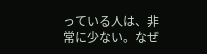っている人は、非常に少ない。なぜ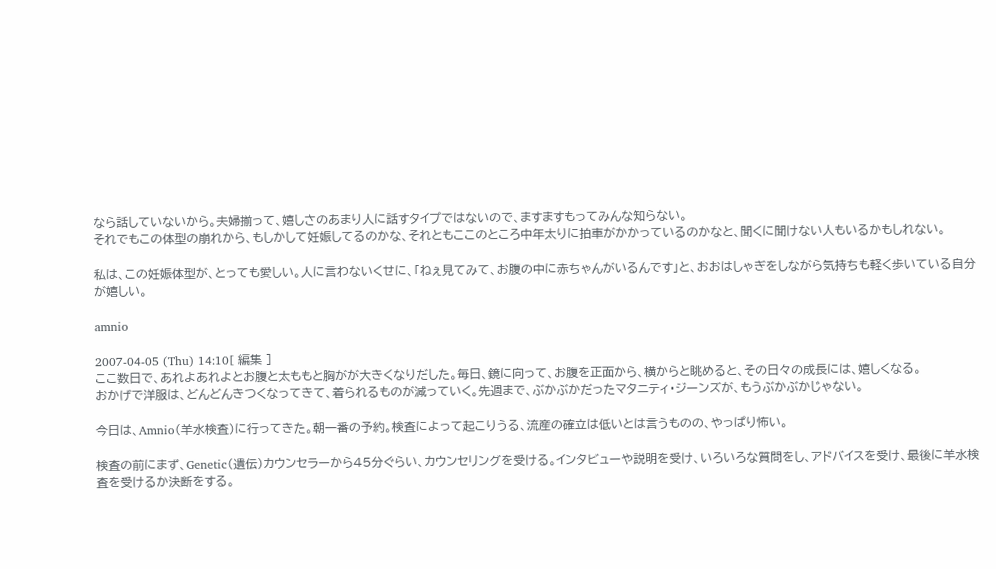なら話していないから。夫婦揃って、嬉しさのあまり人に話すタイプではないので、ますますもってみんな知らない。
それでもこの体型の崩れから、もしかして妊娠してるのかな、それともここのところ中年太りに拍車がかかっているのかなと、聞くに聞けない人もいるかもしれない。

私は、この妊娠体型が、とっても愛しい。人に言わないくせに、「ねぇ見てみて、お腹の中に赤ちゃんがいるんです」と、おおはしゃぎをしながら気持ちも軽く歩いている自分が嬉しい。

amnio

2007-04-05 (Thu) 14:10[ 編集 ]
ここ数日で、あれよあれよとお腹と太ももと胸がが大きくなりだした。毎日、鏡に向って、お腹を正面から、横からと眺めると、その日々の成長には、嬉しくなる。
おかげで洋服は、どんどんきつくなってきて、着られるものが減っていく。先週まで、ぶかぶかだったマタニティ・ジーンズが、もうぶかぶかじゃない。

今日は、Amnio(羊水検査)に行ってきた。朝一番の予約。検査によって起こりうる、流産の確立は低いとは言うものの、やっぱり怖い。

検査の前にまず、Genetic(遺伝)カウンセラーから45分ぐらい、カウンセリングを受ける。インタビューや説明を受け、いろいろな質問をし、アドバイスを受け、最後に羊水検査を受けるか決断をする。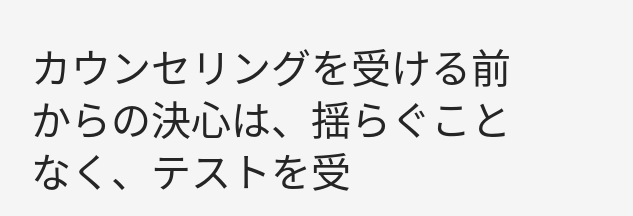カウンセリングを受ける前からの決心は、揺らぐことなく、テストを受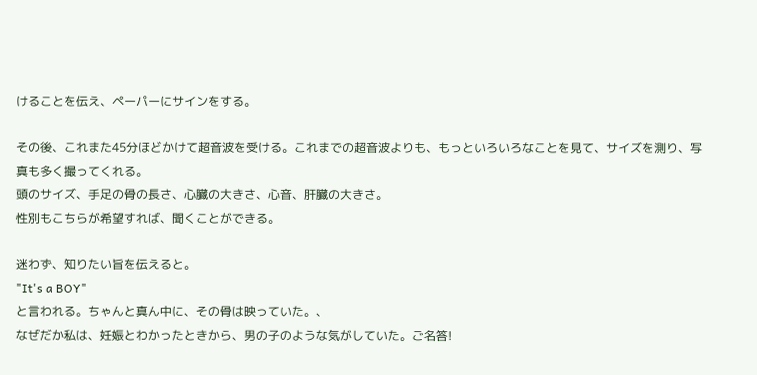けることを伝え、ペーパーにサインをする。

その後、これまた45分ほどかけて超音波を受ける。これまでの超音波よりも、もっといろいろなことを見て、サイズを測り、写真も多く撮ってくれる。
頭のサイズ、手足の骨の長さ、心臓の大きさ、心音、肝臓の大きさ。
性別もこちらが希望すれば、聞くことができる。

迷わず、知りたい旨を伝えると。
"It's a BOY"
と言われる。ちゃんと真ん中に、その骨は映っていた。、
なぜだか私は、妊娠とわかったときから、男の子のような気がしていた。ご名答!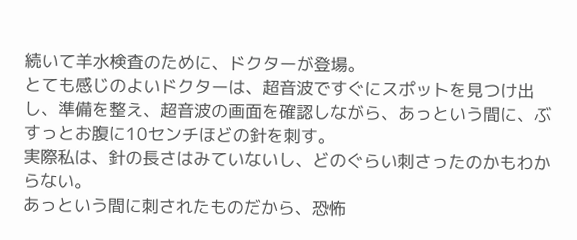続いて羊水検査のために、ドクターが登場。
とても感じのよいドクターは、超音波ですぐにスポットを見つけ出し、準備を整え、超音波の画面を確認しながら、あっという間に、ぶすっとお腹に10センチほどの針を刺す。
実際私は、針の長さはみていないし、どのぐらい刺さったのかもわからない。
あっという間に刺されたものだから、恐怖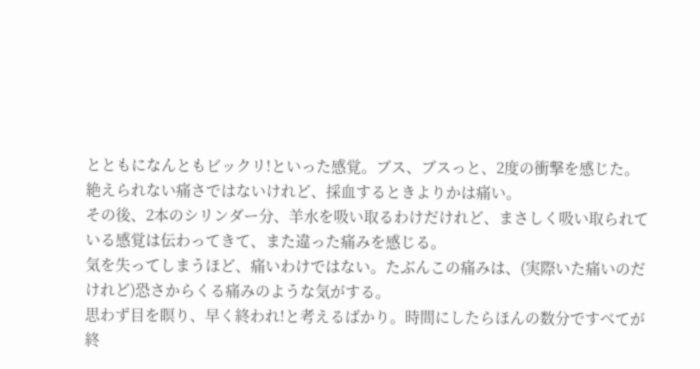とともになんともビックリ!といった感覚。ブス、ブスっと、2度の衝撃を感じた。
絶えられない痛さではないけれど、採血するときよりかは痛い。
その後、2本のシリンダー分、羊水を吸い取るわけだけれど、まさしく吸い取られている感覚は伝わってきて、また違った痛みを感じる。
気を失ってしまうほど、痛いわけではない。たぶんこの痛みは、(実際いた痛いのだけれど)恐さからくる痛みのような気がする。
思わず目を瞑り、早く終われ!と考えるばかり。時間にしたらほんの数分ですべてが終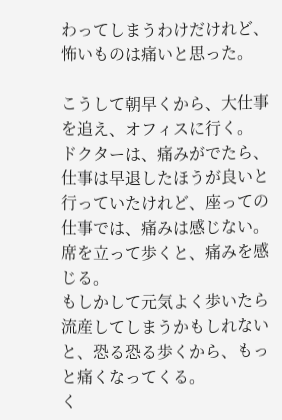わってしまうわけだけれど、怖いものは痛いと思った。

こうして朝早くから、大仕事を追え、オフィスに行く。
ドクターは、痛みがでたら、仕事は早退したほうが良いと行っていたけれど、座っての仕事では、痛みは感じない。席を立って歩くと、痛みを感じる。
もしかして元気よく歩いたら流産してしまうかもしれないと、恐る恐る歩くから、もっと痛くなってくる。
く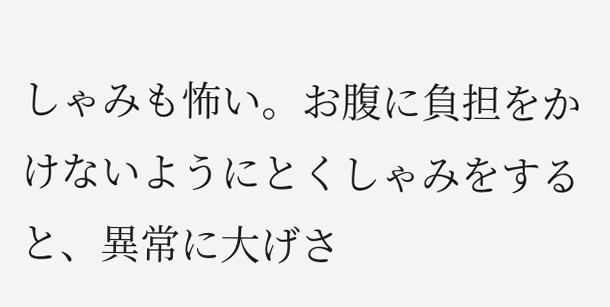しゃみも怖い。お腹に負担をかけないようにとくしゃみをすると、異常に大げさ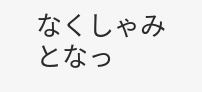なくしゃみとなっ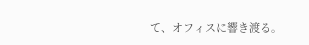て、オフィスに響き渡る。